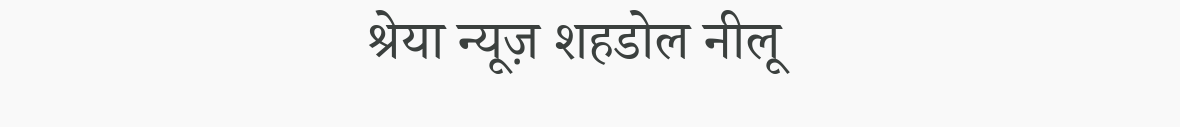श्रेया न्यूज़ शहडोल नीलू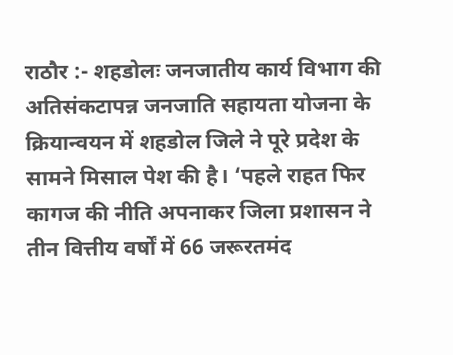राठौर :- शहडोलः जनजातीय कार्य विभाग की अतिसंकटापन्न जनजाति सहायता योजना के क्रियान्वयन में शहडोल जिले ने पूरे प्रदेश के सामने मिसाल पेश की है। ‘पहले राहत फिर कागज की नीति अपनाकर जिला प्रशासन ने तीन वित्तीय वर्षों में 66 जरूरतमंद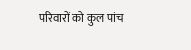परिवारों को कुल पांच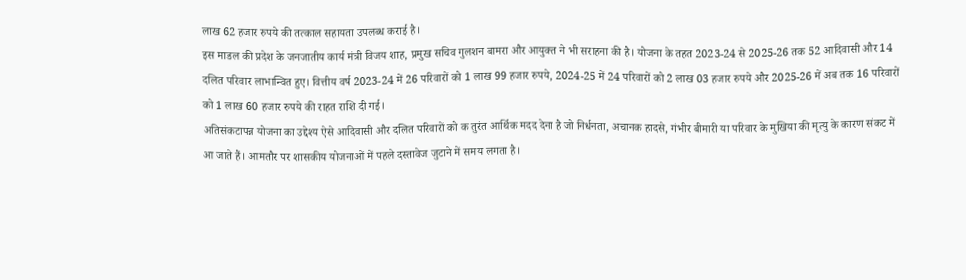लाख 62 हजार रुपये की तत्काल सहायता उपलब्ध कराई है।
इस माडल की प्रदेश के जनजातीय कार्य मंत्री विजय शाह, प्रमुख सचिव गुलशन बामरा और आयुक्त ने भी सराहना की है। योजना के तहत 2023-24 से 2025-26 तक 52 आदिवासी और 14 दलित परिवार लाभान्वित हुए। वित्तीय वर्ष 2023-24 में 26 परिवारों को 1 लाख 99 हजार रुपये, 2024-25 में 24 परिवारों को 2 लाख 03 हजार रुपये और 2025-26 में अब तक 16 परिवारों को 1 लाख 60 हजार रुपये की राहत राशि दी गई।
अतिसंकटापन्न योजना का उद्देश्य ऐसे आदिवासी और दलित परिवारों को क तुरंत आर्थिक मदद देना है जो निर्धनता, अचानक हादसे, गंभीर बीमारी या परिवार के मुखिया की मृत्यु के कारण संकट में आ जाते हैं। आमतौर पर शासकीय योजनाओं में पहले दस्तावेज जुटाने में समय लगता है।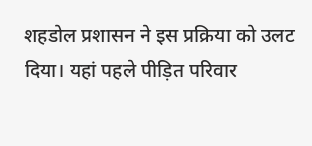शहडोल प्रशासन ने इस प्रक्रिया को उलट दिया। यहां पहले पीड़ित परिवार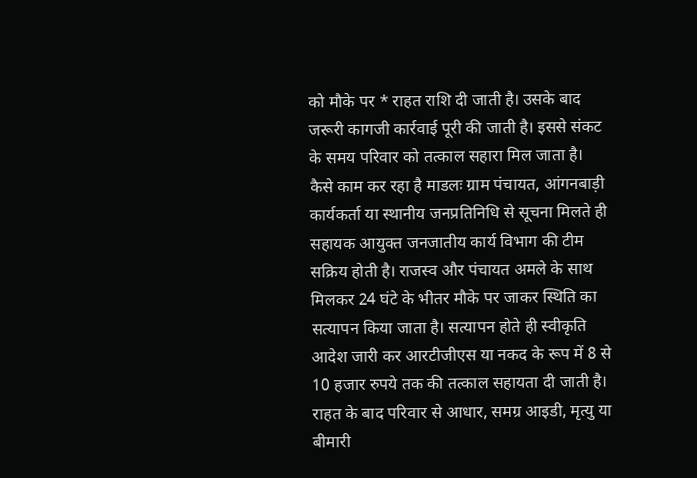को मौके पर * राहत राशि दी जाती है। उसके बाद जरूरी कागजी कार्रवाई पूरी की जाती है। इससे संकट के समय परिवार को तत्काल सहारा मिल जाता है।
कैसे काम कर रहा है माडलः ग्राम पंचायत, आंगनबाड़ी कार्यकर्ता या स्थानीय जनप्रतिनिधि से सूचना मिलते ही सहायक आयुक्त जनजातीय कार्य विभाग की टीम सक्रिय होती है। राजस्व और पंचायत अमले के साथ मिलकर 24 घंटे के भीतर मौके पर जाकर स्थिति का सत्यापन किया जाता है। सत्यापन होते ही स्वीकृति आदेश जारी कर आरटीजीएस या नकद के रूप में 8 से 10 हजार रुपये तक की तत्काल सहायता दी जाती है। राहत के बाद परिवार से आधार, समग्र आइडी, मृत्यु या बीमारी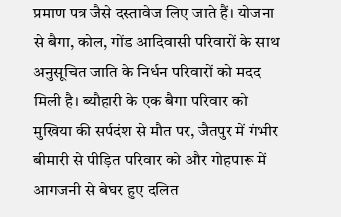प्रमाण पत्र जैसे दस्तावेज लिए जाते हैं। योजना से बैगा, कोल, गोंड आदिवासी परिवारों के साथ अनुसूचित जाति के निर्धन परिवारों को मदद मिली है। ब्यौहारी के एक बैगा परिवार को मुखिया की सर्पदंश से मौत पर, जैतपुर में गंभीर बीमारी से पीड़ित परिवार को और गोहपारू में आगजनी से बेघर हुए दलित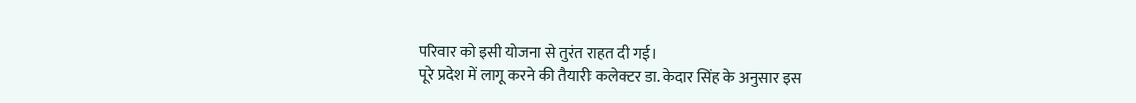परिवार को इसी योजना से तुरंत राहत दी गई।
पूरे प्रदेश में लागू करने की तैयारीः कलेक्टर डा. केदार सिंह के अनुसार इस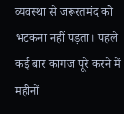व्यवस्था से जरूरतमंद को भटकना नहीं पड़ता। पहले कई बार कागज पूरे करने में महीनों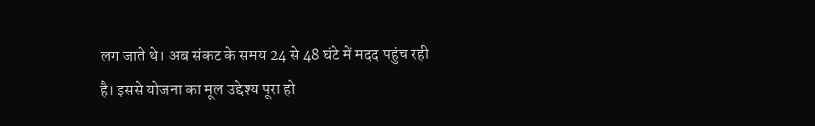लग जाते थे। अब संकट के समय 24 से 48 घंटे में मदद पहुंच रही है। इससे योजना का मूल उद्देश्य पूरा हो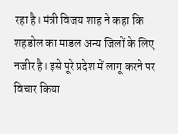रहा है। मंत्री विजय शाह ने कहा कि शहडोल का माडल अन्य जिलों के लिए नजीर है। इसे पूरे प्रदेश में लागू करने पर विचार किया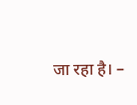जा रहा है। –